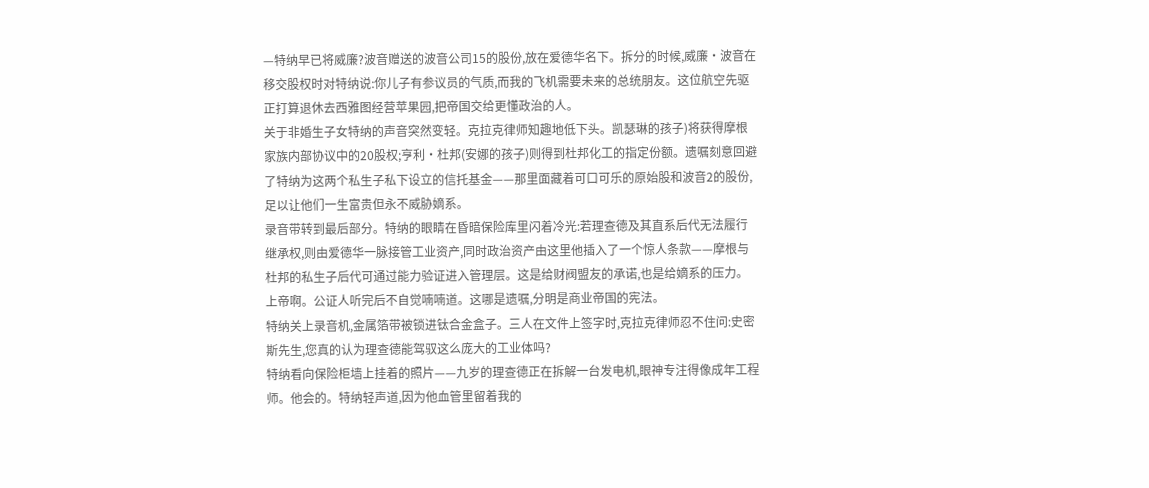—特纳早已将威廉?波音赠送的波音公司15的股份,放在爱德华名下。拆分的时候,威廉·波音在移交股权时对特纳说:你儿子有参议员的气质,而我的飞机需要未来的总统朋友。这位航空先驱正打算退休去西雅图经营苹果园,把帝国交给更懂政治的人。
关于非婚生子女特纳的声音突然变轻。克拉克律师知趣地低下头。凯瑟琳的孩子)将获得摩根家族内部协议中的20股权;亨利·杜邦(安娜的孩子)则得到杜邦化工的指定份额。遗嘱刻意回避了特纳为这两个私生子私下设立的信托基金——那里面藏着可口可乐的原始股和波音2的股份,足以让他们一生富贵但永不威胁嫡系。
录音带转到最后部分。特纳的眼睛在昏暗保险库里闪着冷光:若理查德及其直系后代无法履行继承权,则由爱德华一脉接管工业资产,同时政治资产由这里他插入了一个惊人条款——摩根与杜邦的私生子后代可通过能力验证进入管理层。这是给财阀盟友的承诺,也是给嫡系的压力。
上帝啊。公证人听完后不自觉喃喃道。这哪是遗嘱,分明是商业帝国的宪法。
特纳关上录音机,金属箔带被锁进钛合金盒子。三人在文件上签字时,克拉克律师忍不住问:史密斯先生,您真的认为理查德能驾驭这么庞大的工业体吗?
特纳看向保险柜墙上挂着的照片——九岁的理查德正在拆解一台发电机,眼神专注得像成年工程师。他会的。特纳轻声道,因为他血管里留着我的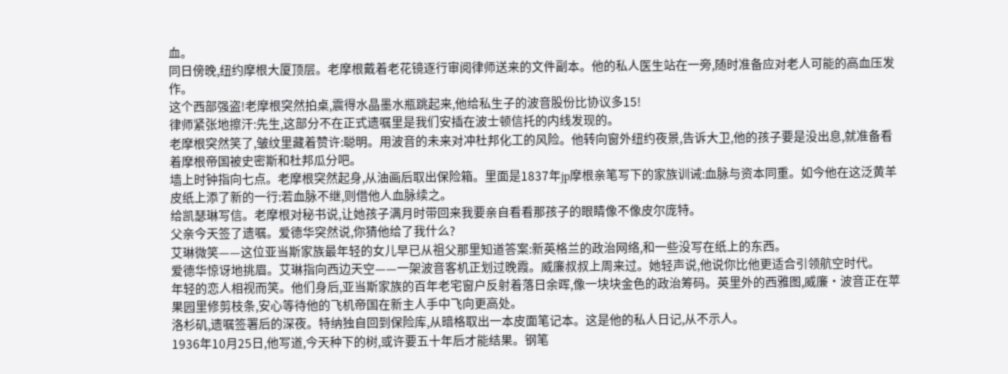血。
同日傍晚,纽约摩根大厦顶层。老摩根戴着老花镜逐行审阅律师送来的文件副本。他的私人医生站在一旁,随时准备应对老人可能的高血压发作。
这个西部强盗!老摩根突然拍桌,震得水晶墨水瓶跳起来,他给私生子的波音股份比协议多15!
律师紧张地擦汗:先生,这部分不在正式遗嘱里是我们安插在波士顿信托的内线发现的。
老摩根突然笑了,皱纹里藏着赞许:聪明。用波音的未来对冲杜邦化工的风险。他转向窗外纽约夜景,告诉大卫,他的孩子要是没出息,就准备看着摩根帝国被史密斯和杜邦瓜分吧。
墙上时钟指向七点。老摩根突然起身,从油画后取出保险箱。里面是1837年jp摩根亲笔写下的家族训诫:血脉与资本同重。如今他在这泛黄羊皮纸上添了新的一行:若血脉不继,则借他人血脉续之。
给凯瑟琳写信。老摩根对秘书说,让她孩子满月时带回来我要亲自看看那孩子的眼睛像不像皮尔庞特。
父亲今天签了遗嘱。爱德华突然说,你猜他给了我什么?
艾琳微笑——这位亚当斯家族最年轻的女儿早已从祖父那里知道答案:新英格兰的政治网络,和一些没写在纸上的东西。
爱德华惊讶地挑眉。艾琳指向西边天空——一架波音客机正划过晚霞。威廉叔叔上周来过。她轻声说,他说你比他更适合引领航空时代。
年轻的恋人相视而笑。他们身后,亚当斯家族的百年老宅窗户反射着落日余晖,像一块块金色的政治筹码。英里外的西雅图,威廉·波音正在苹果园里修剪枝条,安心等待他的飞机帝国在新主人手中飞向更高处。
洛杉矶,遗嘱签署后的深夜。特纳独自回到保险库,从暗格取出一本皮面笔记本。这是他的私人日记,从不示人。
1936年10月25日,他写道,今天种下的树,或许要五十年后才能结果。钢笔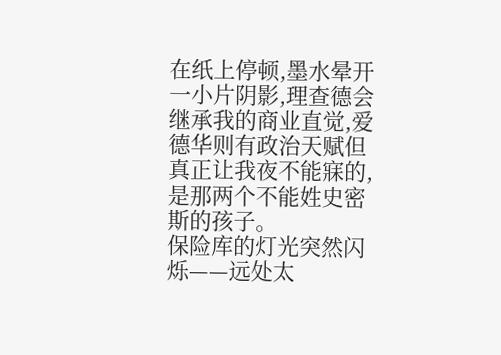在纸上停顿,墨水晕开一小片阴影,理查德会继承我的商业直觉,爱德华则有政治天赋但真正让我夜不能寐的,是那两个不能姓史密斯的孩子。
保险库的灯光突然闪烁——远处太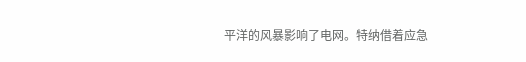平洋的风暴影响了电网。特纳借着应急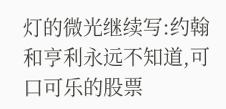灯的微光继续写:约翰和亨利永远不知道,可口可乐的股票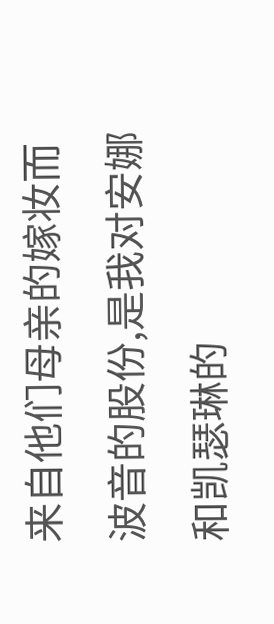来自他们母亲的嫁妆而波音的股份,是我对安娜和凯瑟琳的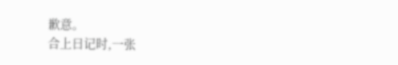歉意。
合上日记时,一张